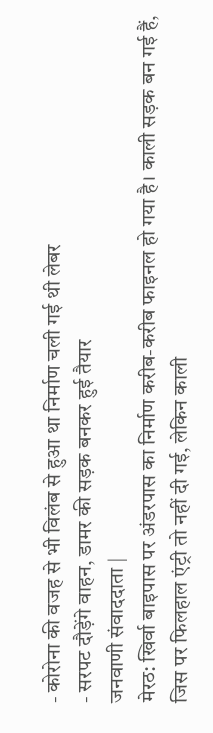- कोरोना की वजह से भी विलंब से हुआ था निर्माण चली गई थी लेबर
- सरपट दौड़ेंगे वाहन, डामर की सड़क बनकर हुई तैयार
जनवाणी संवाददाता |
मेरठ: खिर्वा बाइपास पर अंडरपास का निर्माण करीब-करीब फाइनल हो गया है। काली सड़क बन गई हैं, जिस पर फिलहाल एंट्री तो नहीं दी गई, लेकिन काली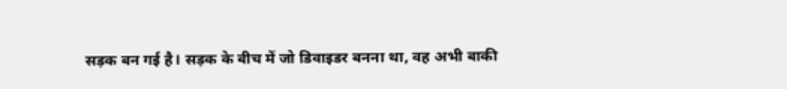सड़क बन गई है। सड़क के बीच में जो डिवाइडर बनना था, वह अभी बाकी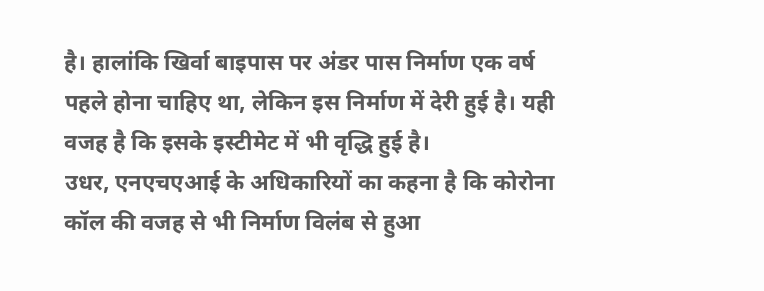है। हालांकि खिर्वा बाइपास पर अंडर पास निर्माण एक वर्ष पहले होना चाहिए था, लेकिन इस निर्माण में देरी हुई है। यही वजह है कि इसके इस्टीमेट में भी वृद्धि हुई है।
उधर, एनएचएआई के अधिकारियों का कहना है कि कोरोना कॉल की वजह से भी निर्माण विलंब से हुआ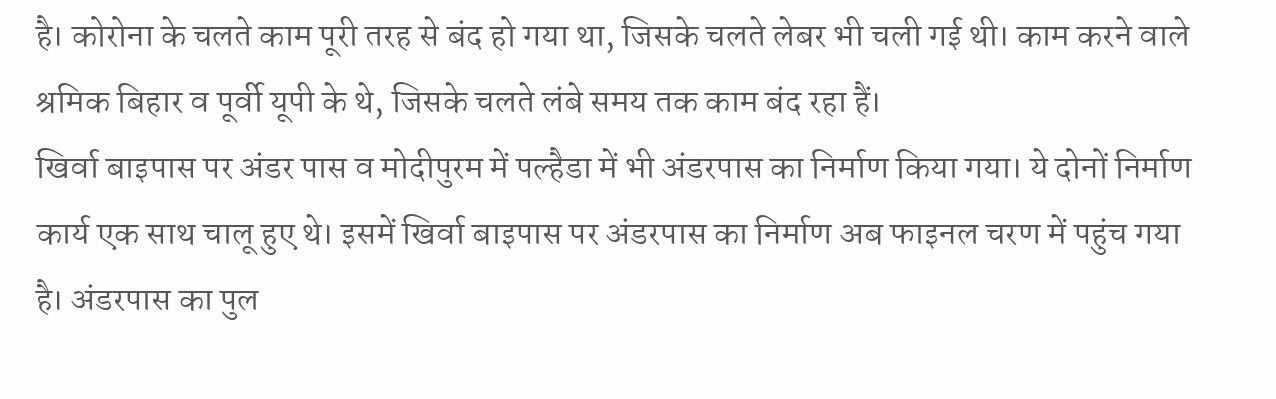है। कोरोना के चलते काम पूरी तरह से बंद हो गया था, जिसके चलते लेबर भी चली गई थी। काम करने वाले श्रमिक बिहार व पूर्वी यूपी के थे, जिसके चलते लंबे समय तक काम बंद रहा हैं।
खिर्वा बाइपास पर अंडर पास व मोदीपुरम में पल्हैडा में भी अंडरपास का निर्माण किया गया। ये दोनों निर्माण कार्य एक साथ चालू हुए थे। इसमें खिर्वा बाइपास पर अंडरपास का निर्माण अब फाइनल चरण में पहुंच गया है। अंडरपास का पुल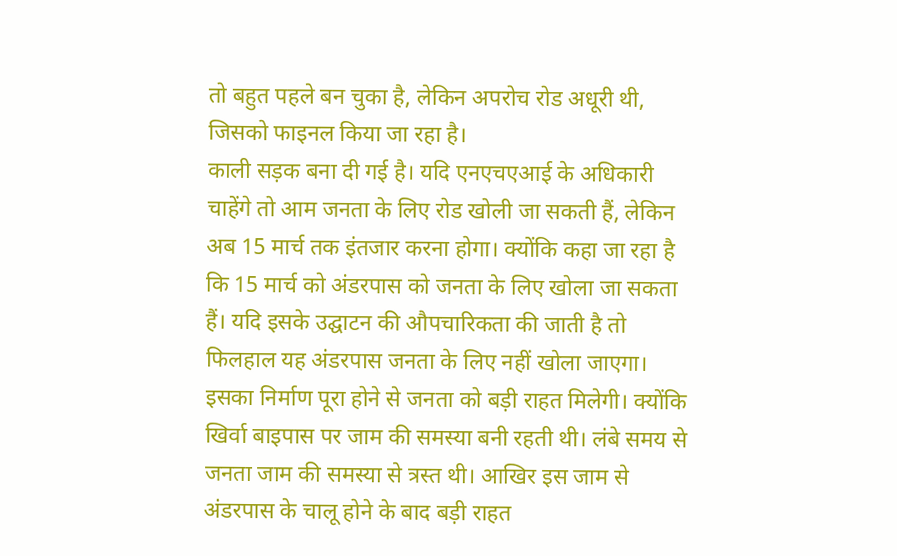तो बहुत पहले बन चुका है, लेकिन अपरोच रोड अधूरी थी, जिसको फाइनल किया जा रहा है।
काली सड़क बना दी गई है। यदि एनएचएआई के अधिकारी चाहेंगे तो आम जनता के लिए रोड खोली जा सकती हैं, लेकिन अब 15 मार्च तक इंतजार करना होगा। क्योंकि कहा जा रहा है कि 15 मार्च को अंडरपास को जनता के लिए खोला जा सकता हैं। यदि इसके उद्घाटन की औपचारिकता की जाती है तो फिलहाल यह अंडरपास जनता के लिए नहीं खोला जाएगा।
इसका निर्माण पूरा होने से जनता को बड़ी राहत मिलेगी। क्योंकि खिर्वा बाइपास पर जाम की समस्या बनी रहती थी। लंबे समय से जनता जाम की समस्या से त्रस्त थी। आखिर इस जाम से अंडरपास के चालू होने के बाद बड़ी राहत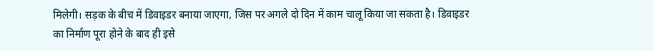मिलेगी। सड़क के बीच में डिवाइडर बनाया जाएगा, जिस पर अगले दो दिन में काम चालू किया जा सकता है। डिवाइडर का निर्माण पूरा होने के बाद ही इसे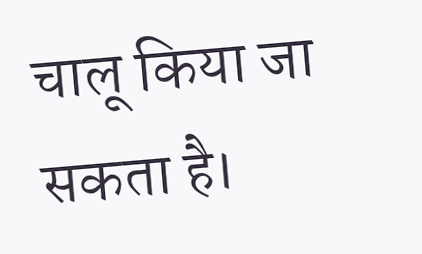चालू किया जा सकता है।